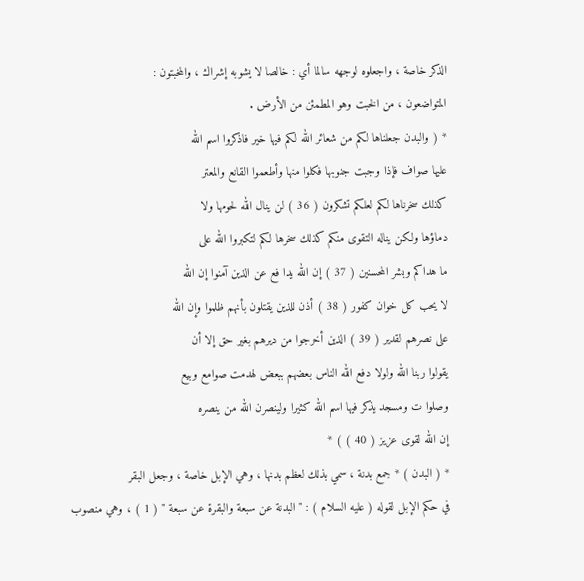الذكر خاصة ، واجعلوه لوجهه سالما أي : خالصا لا يشوبه إشراك ، والمخبتون :
المتواضعون ، من الخبت وهو المطمئن من الأرض .
* ( والبدن جعلناها لكم من شعائر الله لكم فيها خير فاذكروا اسم الله
عليها صواف فإذا وجبت جنوبها فكلوا منها وأطعموا القانع والمعتر
كذلك سخرناها لكم لعلكم تشكرون ( 36 ) لن ينال الله لحومها ولا
دماؤها ولكن يناله التقوى منكم كذلك سخرها لكم لتكبروا الله على
ما هداكم وبشر المحسنين ( 37 ) إن الله يدا فع عن الذين آمنوا إن الله
لا يحب كل خوان كفور ( 38 ) أذن للذين يقتلون بأنهم ظلموا وإن الله
على نصرهم لقدير ( 39 ) الذين أخرجوا من ديرهم بغير حق إلا أن
يقولوا ربنا الله ولولا دفع الله الناس بعضهم ببعض لهدمت صوامع وبيع
وصلوا ت ومسجد يذكر فيها اسم الله كثيرا ولينصرن الله من ينصره
إن الله لقوى عزيز ( 40 ) ) *
* ( البدن ) * جمع بدنة ، سمي بذلك لعظم بدنها ، وهي الإبل خاصة ، وجعل البقر
في حكم الإبل لقوله ( عليه السلام ) : " البدنة عن سبعة والبقرة عن سبعة " ( 1 ) ، وهي منصوب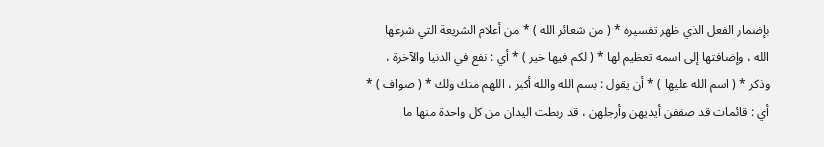بإضمار الفعل الذي ظهر تفسيره * ( من شعائر الله ) * من أعلام الشريعة التي شرعها
الله ، وإضافتها إلى اسمه تعظيم لها * ( لكم فيها خير ) * أي : نفع في الدنيا والآخرة ،
وذكر * ( اسم الله عليها ) * أن يقول : بسم الله والله أكبر ، اللهم منك ولك * ( صواف ) *
أي : قائمات قد صففن أيديهن وأرجلهن ، قد ربطت اليدان من كل واحدة منها ما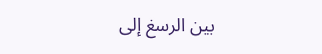بين الرسغ إلى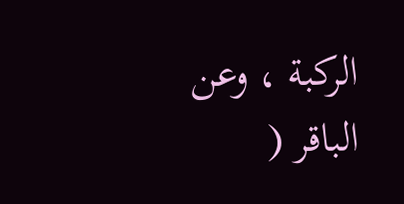الركبة ، وعن الباقر (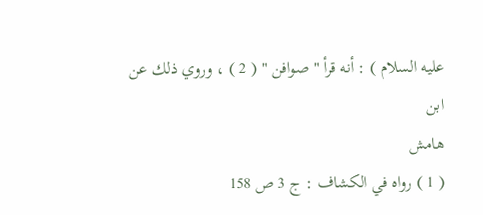عليه السلام ) : أنه قرأ " صوافن " ( 2 ) ، وروي ذلك عن ابن
هامش
( 1 ) رواه في الكشاف : ج 3 ص 158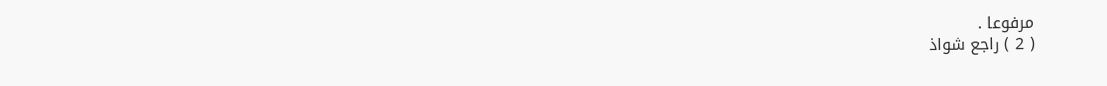مرفوعا .
( 2 ) راجع شواذ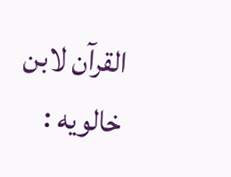القرآن لابن خالويه :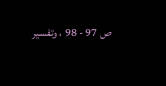ص 97 - 98 ، وتفسير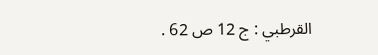القرطبي : ج 12 ص 62 .